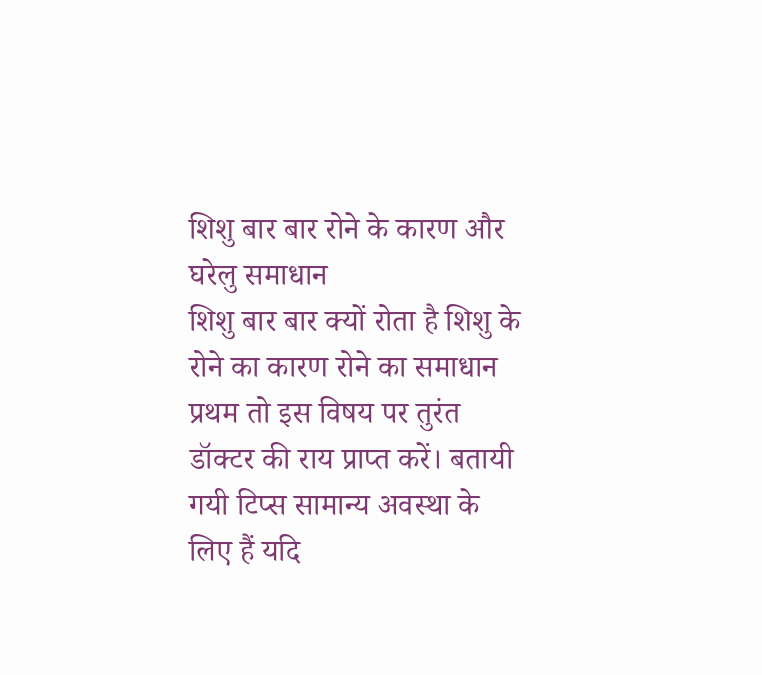शिशु बार बार रोने के कारण और घरेलु समाधान
शिशु बार बार क्यों रोता है शिशु के रोने का कारण रोने का समाधान
प्रथम तो इस विषय पर तुरंत डॉक्टर की राय प्राप्त करें। बतायी गयी टिप्स सामान्य अवस्था के लिए हैं यदि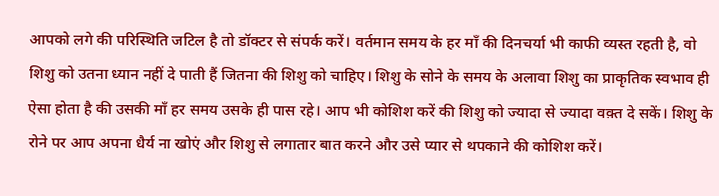आपको लगे की परिस्थिति जटिल है तो डॉक्टर से संपर्क करें। वर्तमान समय के हर माँ की दिनचर्या भी काफी व्यस्त रहती है, वो शिशु को उतना ध्यान नहीं दे पाती हैं जितना की शिशु को चाहिए। शिशु के सोने के समय के अलावा शिशु का प्राकृतिक स्वभाव ही ऐसा होता है की उसकी माँ हर समय उसके ही पास रहे। आप भी कोशिश करें की शिशु को ज्यादा से ज्यादा वक़्त दे सकें। शिशु के रोने पर आप अपना धैर्य ना खोएं और शिशु से लगातार बात करने और उसे प्यार से थपकाने की कोशिश करें।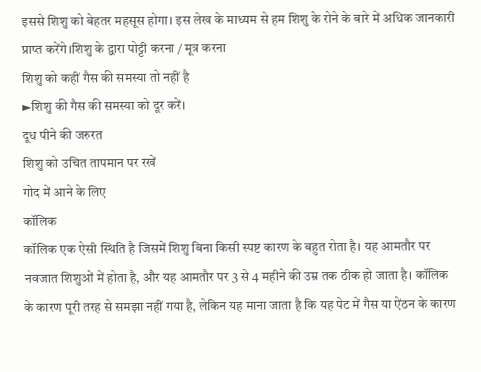इससे शिशु को बेहतर महसूस होगा। इस लेख के माध्यम से हम शिशु के रोने के बारे में अधिक जानकारी प्राप्त करेंगे।शिशु के द्वारा पोट्टी करना / मूत्र करना
शिशु को कहीं गैस की समस्या तो नहीं है
►शिशु की गैस की समस्या को दूर करें।
दूध पीने की जरुरत
शिशु को उचित तापमान पर रखें
गोद में आने के लिए
कॉलिक
कॉलिक एक ऐसी स्थिति है जिसमें शिशु बिना किसी स्पष्ट कारण के बहुत रोता है। यह आमतौर पर नवजात शिशुओं में होता है, और यह आमतौर पर 3 से 4 महीने की उम्र तक ठीक हो जाता है। कॉलिक के कारण पूरी तरह से समझा नहीं गया है, लेकिन यह माना जाता है कि यह पेट में गैस या ऐंठन के कारण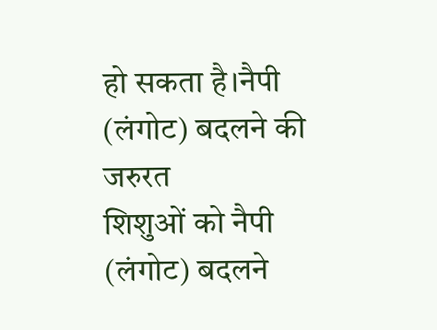हो सकता है।नैपी (लंगोट) बदलने की जरुरत
शिशुओं को नैपी (लंगोट) बदलने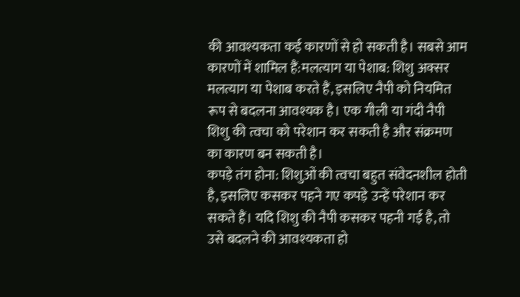की आवश्यकता कई कारणों से हो सकती है। सबसे आम कारणों में शामिल हैं:मलत्याग या पेशाब: शिशु अक्सर मलत्याग या पेशाब करते हैं, इसलिए नैपी को नियमित रूप से बदलना आवश्यक है। एक गीली या गंदी नैपी शिशु की त्वचा को परेशान कर सकती है और संक्रमण का कारण बन सकती है।
कपड़े तंग होना: शिशुओं की त्वचा बहुत संवेदनशील होती है, इसलिए कसकर पहने गए कपड़े उन्हें परेशान कर सकते हैं। यदि शिशु की नैपी कसकर पहनी गई है, तो उसे बदलने की आवश्यकता हो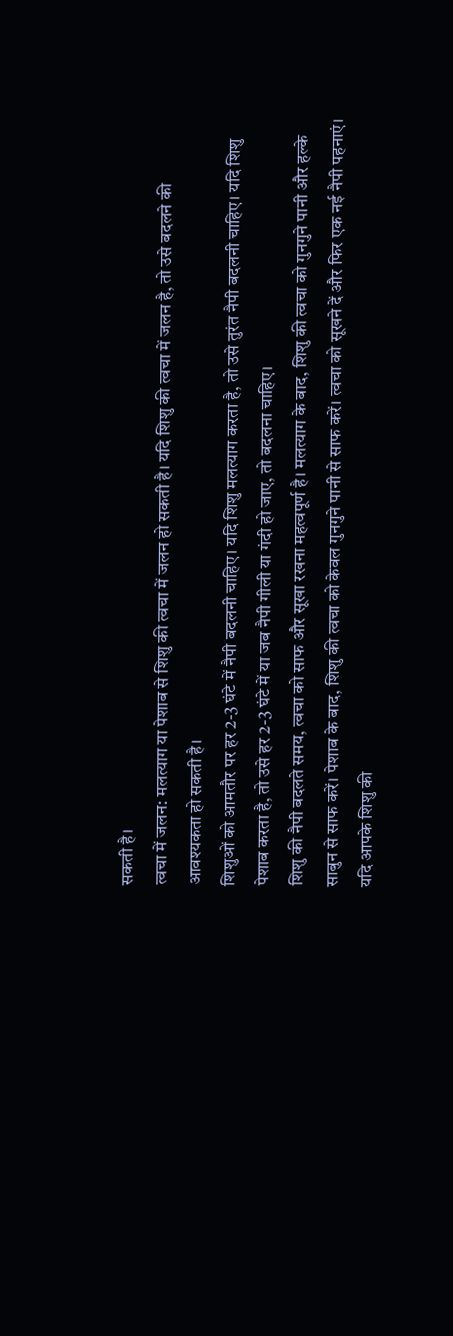सकती है।
त्वचा में जलन: मलत्याग या पेशाब से शिशु की त्वचा में जलन हो सकती है। यदि शिशु की त्वचा में जलन है, तो उसे बदलने की आवश्यकता हो सकती है।
शिशुओं को आमतौर पर हर 2-3 घंटे में नैपी बदलनी चाहिए। यदि शिशु मलत्याग करता है, तो उसे तुरंत नैपी बदलनी चाहिए। यदि शिशु पेशाब करता है, तो उसे हर 2-3 घंटे में या जब नैपी गीली या गंदी हो जाए, तो बदलना चाहिए।
शिशु की नैपी बदलते समय, त्वचा को साफ और सूखा रखना महत्वपूर्ण है। मलत्याग के बाद, शिशु की त्वचा को गुनगुने पानी और हल्के साबुन से साफ करें। पेशाब के बाद, शिशु की त्वचा को केवल गुनगुने पानी से साफ करें। त्वचा को सूखने दें और फिर एक नई नैपी पहनाएं।
यदि आपके शिशु की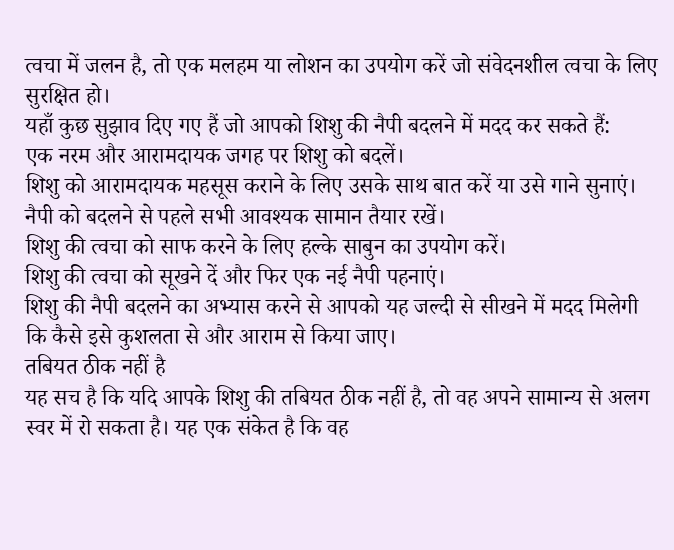त्वचा में जलन है, तो एक मलहम या लोशन का उपयोग करें जो संवेदनशील त्वचा के लिए सुरक्षित हो।
यहाँ कुछ सुझाव दिए गए हैं जो आपको शिशु की नैपी बदलने में मदद कर सकते हैं:
एक नरम और आरामदायक जगह पर शिशु को बदलें।
शिशु को आरामदायक महसूस कराने के लिए उसके साथ बात करें या उसे गाने सुनाएं।
नैपी को बदलने से पहले सभी आवश्यक सामान तैयार रखें।
शिशु की त्वचा को साफ करने के लिए हल्के साबुन का उपयोग करें।
शिशु की त्वचा को सूखने दें और फिर एक नई नैपी पहनाएं।
शिशु की नैपी बदलने का अभ्यास करने से आपको यह जल्दी से सीखने में मदद मिलेगी कि कैसे इसे कुशलता से और आराम से किया जाए।
तबियत ठीक नहीं है
यह सच है कि यदि आपके शिशु की तबियत ठीक नहीं है, तो वह अपने सामान्य से अलग स्वर में रो सकता है। यह एक संकेत है कि वह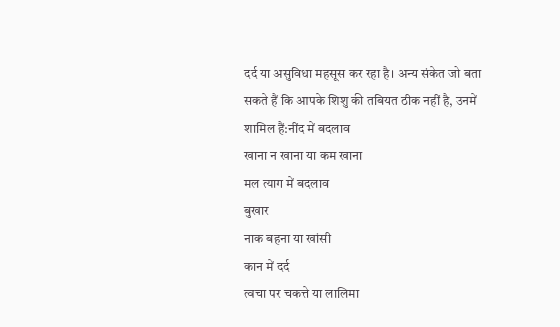दर्द या असुविधा महसूस कर रहा है। अन्य संकेत जो बता सकते हैं कि आपके शिशु की तबियत ठीक नहीं है, उनमें शामिल हैं:नींद में बदलाव
खाना न खाना या कम खाना
मल त्याग में बदलाव
बुखार
नाक बहना या खांसी
कान में दर्द
त्वचा पर चकत्ते या लालिमा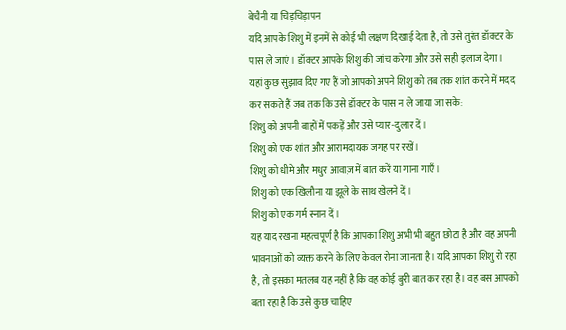बेचैनी या चिड़चिड़ापन
यदि आपके शिशु में इनमें से कोई भी लक्षण दिखाई देता है, तो उसे तुरंत डॉक्टर के पास ले जाएं। डॉक्टर आपके शिशु की जांच करेगा और उसे सही इलाज देगा।
यहां कुछ सुझाव दिए गए हैं जो आपको अपने शिशु को तब तक शांत करने में मदद कर सकते हैं जब तक कि उसे डॉक्टर के पास न ले जाया जा सके:
शिशु को अपनी बाहों में पकड़ें और उसे प्यार-दुलार दें।
शिशु को एक शांत और आरामदायक जगह पर रखें।
शिशु को धीमे और मधुर आवाज़ में बात करें या गाना गाएँ।
शिशु को एक खिलौना या झूले के साथ खेलने दें।
शिशु को एक गर्म स्नान दें।
यह याद रखना महत्वपूर्ण है कि आपका शिशु अभी भी बहुत छोटा है और वह अपनी भावनाओं को व्यक्त करने के लिए केवल रोना जानता है। यदि आपका शिशु रो रहा है, तो इसका मतलब यह नहीं है कि वह कोई बुरी बात कर रहा है। वह बस आपको बता रहा है कि उसे कुछ चाहिए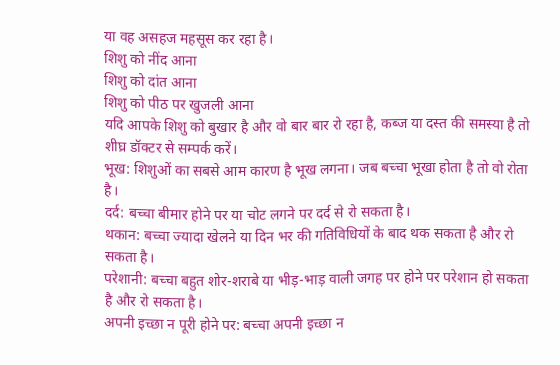या वह असहज महसूस कर रहा है।
शिशु को नींद आना
शिशु को दांत आना
शिशु को पीठ पर खुजली आना
यदि आपके शिशु को बुखार है और वो बार बार रो रहा है, कब्ज या दस्त की समस्या है तो शीघ्र डॉक्टर से सम्पर्क करें।
भूख: शिशुओं का सबसे आम कारण है भूख लगना। जब बच्चा भूखा होता है तो वो रोता है।
दर्द: बच्चा बीमार होने पर या चोट लगने पर दर्द से रो सकता है।
थकान: बच्चा ज्यादा खेलने या दिन भर की गतिविधियों के बाद थक सकता है और रो सकता है।
परेशानी: बच्चा बहुत शोर-शराबे या भीड़-भाड़ वाली जगह पर होने पर परेशान हो सकता है और रो सकता है।
अपनी इच्छा न पूरी होने पर: बच्चा अपनी इच्छा न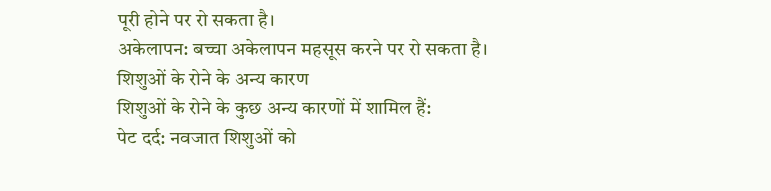पूरी होने पर रो सकता है।
अकेलापन: बच्चा अकेलापन महसूस करने पर रो सकता है।
शिशुओं के रोने के अन्य कारण
शिशुओं के रोने के कुछ अन्य कारणों में शामिल हैं:
पेट दर्द: नवजात शिशुओं को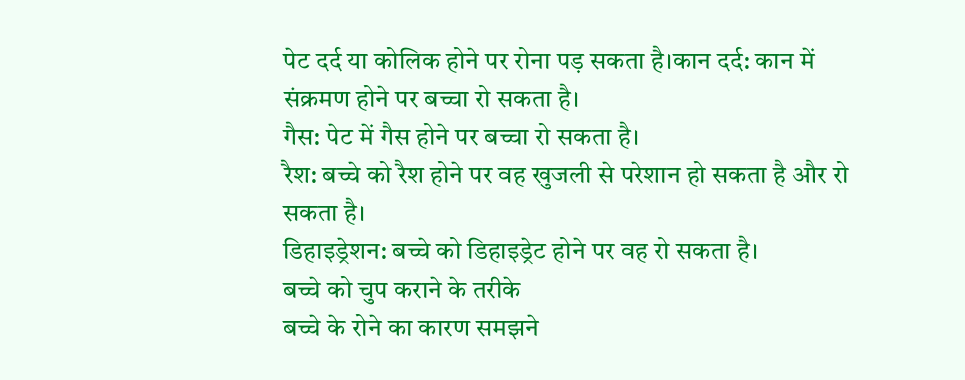पेट दर्द या कोलिक होने पर रोना पड़ सकता है।कान दर्द: कान में संक्रमण होने पर बच्चा रो सकता है।
गैस: पेट में गैस होने पर बच्चा रो सकता है।
रैश: बच्चे को रैश होने पर वह खुजली से परेशान हो सकता है और रो सकता है।
डिहाइड्रेशन: बच्चे को डिहाइड्रेट होने पर वह रो सकता है।
बच्चे को चुप कराने के तरीके
बच्चे के रोने का कारण समझने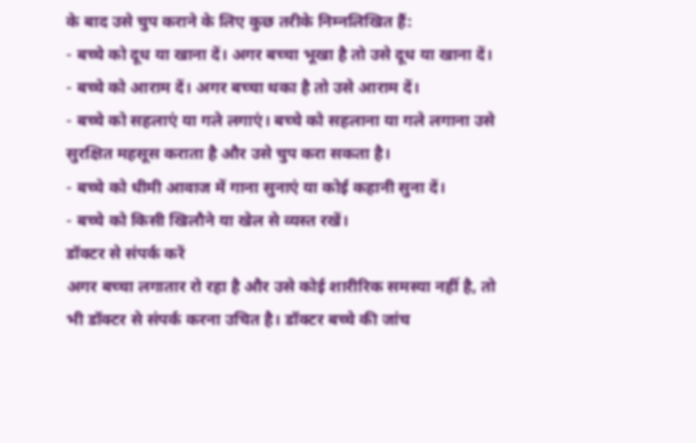के बाद उसे चुप कराने के लिए कुछ तरीके निम्नलिखित हैं:
- बच्चे को दूध या खाना दें। अगर बच्चा भूखा है तो उसे दूध या खाना दें।
- बच्चे को आराम दें। अगर बच्चा थका है तो उसे आराम दें।
- बच्चे को सहलाएं या गले लगाएं। बच्चे को सहलाना या गले लगाना उसे सुरक्षित महसूस कराता है और उसे चुप करा सकता है।
- बच्चे को धीमी आवाज में गाना सुनाएं या कोई कहानी सुना दें।
- बच्चे को किसी खिलौने या खेल से व्यस्त रखें।
डॉक्टर से संपर्क करें
अगर बच्चा लगातार रो रहा है और उसे कोई शारीरिक समस्या नहीं है, तो भी डॉक्टर से संपर्क करना उचित है। डॉक्टर बच्चे की जांच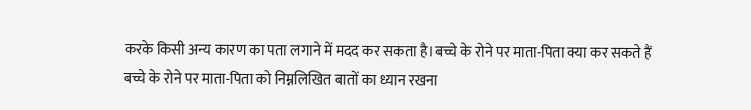करके किसी अन्य कारण का पता लगाने में मदद कर सकता है।बच्चे के रोने पर माता-पिता क्या कर सकते हैं
बच्चे के रोने पर माता-पिता को निम्नलिखित बातों का ध्यान रखना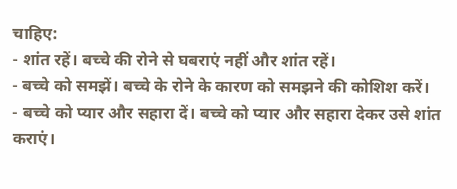चाहिए:
- शांत रहें। बच्चे की रोने से घबराएं नहीं और शांत रहें।
- बच्चे को समझें। बच्चे के रोने के कारण को समझने की कोशिश करें।
- बच्चे को प्यार और सहारा दें। बच्चे को प्यार और सहारा देकर उसे शांत कराएं।